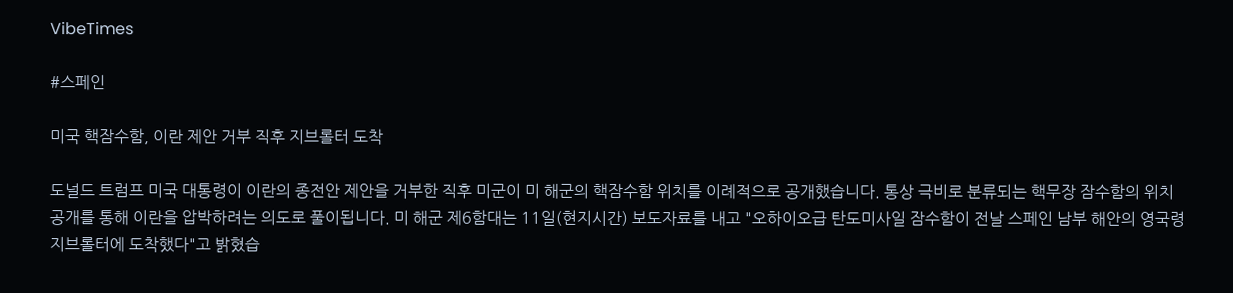VibeTimes

#스페인

미국 핵잠수함, 이란 제안 거부 직후 지브롤터 도착

도널드 트럼프 미국 대통령이 이란의 종전안 제안을 거부한 직후 미군이 미 해군의 핵잠수함 위치를 이례적으로 공개했습니다. 통상 극비로 분류되는 핵무장 잠수함의 위치 공개를 통해 이란을 압박하려는 의도로 풀이됩니다. 미 해군 제6함대는 11일(현지시간) 보도자료를 내고 "오하이오급 탄도미사일 잠수함이 전날 스페인 남부 해안의 영국령 지브롤터에 도착했다"고 밝혔습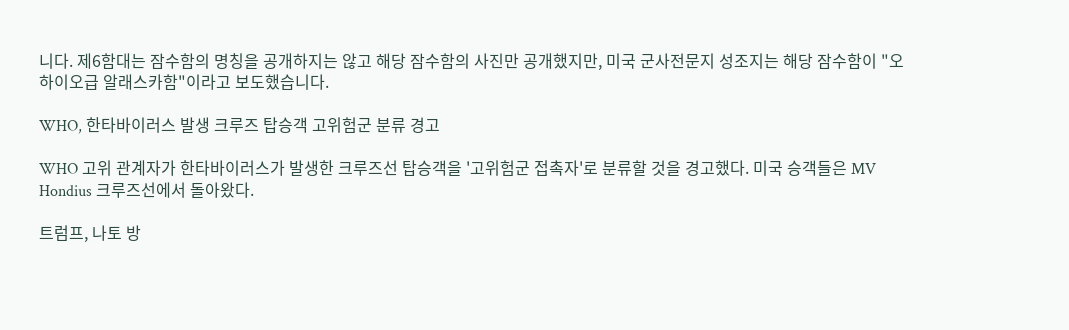니다. 제6함대는 잠수함의 명칭을 공개하지는 않고 해당 잠수함의 사진만 공개했지만, 미국 군사전문지 성조지는 해당 잠수함이 "오하이오급 알래스카함"이라고 보도했습니다.

WHO, 한타바이러스 발생 크루즈 탑승객 고위험군 분류 경고

WHO 고위 관계자가 한타바이러스가 발생한 크루즈선 탑승객을 '고위험군 접촉자'로 분류할 것을 경고했다. 미국 승객들은 MV Hondius 크루즈선에서 돌아왔다.

트럼프, 나토 방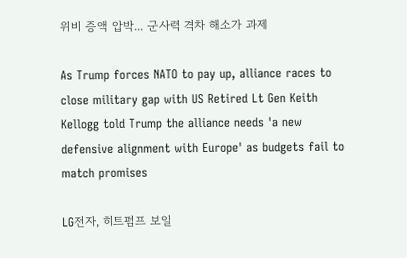위비 증액 압박... 군사력 격차 해소가 과제

As Trump forces NATO to pay up, alliance races to close military gap with US Retired Lt Gen Keith Kellogg told Trump the alliance needs 'a new defensive alignment with Europe' as budgets fail to match promises

LG전자, 히트펌프 보일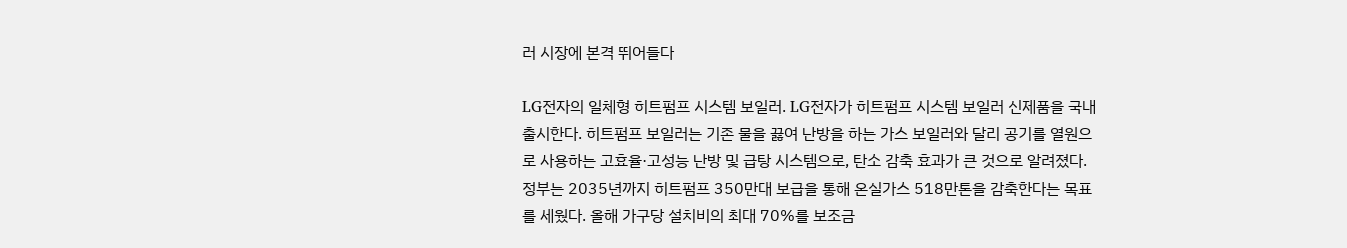러 시장에 본격 뛰어들다

LG전자의 일체형 히트펌프 시스템 보일러. LG전자가 히트펌프 시스템 보일러 신제품을 국내 출시한다. 히트펌프 보일러는 기존 물을 끓여 난방을 하는 가스 보일러와 달리 공기를 열원으로 사용하는 고효율·고성능 난방 및 급탕 시스템으로, 탄소 감축 효과가 큰 것으로 알려졌다. 정부는 2035년까지 히트펌프 350만대 보급을 통해 온실가스 518만톤을 감축한다는 목표를 세웠다. 올해 가구당 설치비의 최대 70%를 보조금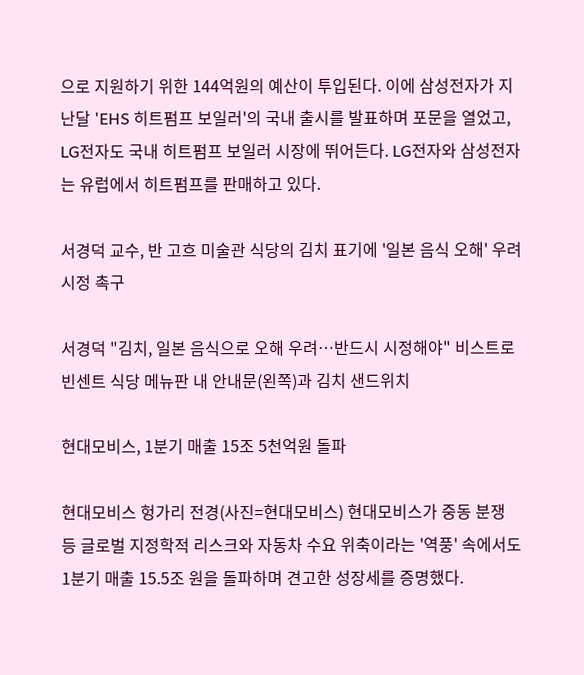으로 지원하기 위한 144억원의 예산이 투입된다. 이에 삼성전자가 지난달 'EHS 히트펌프 보일러'의 국내 출시를 발표하며 포문을 열었고, LG전자도 국내 히트펌프 보일러 시장에 뛰어든다. LG전자와 삼성전자는 유럽에서 히트펌프를 판매하고 있다.

서경덕 교수, 반 고흐 미술관 식당의 김치 표기에 '일본 음식 오해' 우려 시정 촉구

서경덕 "김치, 일본 음식으로 오해 우려…반드시 시정해야" 비스트로 빈센트 식당 메뉴판 내 안내문(왼쪽)과 김치 샌드위치

현대모비스, 1분기 매출 15조 5천억원 돌파

현대모비스 헝가리 전경(사진=현대모비스) 현대모비스가 중동 분쟁 등 글로벌 지정학적 리스크와 자동차 수요 위축이라는 '역풍' 속에서도 1분기 매출 15.5조 원을 돌파하며 견고한 성장세를 증명했다.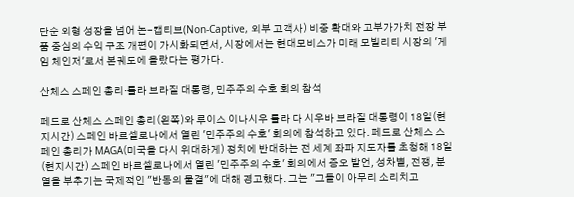단순 외형 성장을 넘어 논-캡티브(Non-Captive, 외부 고객사) 비중 확대와 고부가가치 전장 부품 중심의 수익 구조 개편이 가시화되면서, 시장에서는 현대모비스가 미래 모빌리티 시장의 '게임 체인저'로서 본궤도에 올랐다는 평가다.

산체스 스페인 총리·룰라 브라질 대통령, 민주주의 수호 회의 참석

페드로 산체스 스페인 총리(왼쪽)와 루이스 이나시우 룰라 다 시우바 브라질 대통령이 18일(현지시간) 스페인 바르셀로나에서 열린 '민주주의 수호' 회의에 참석하고 있다. 페드로 산체스 스페인 총리가 MAGA(미국을 다시 위대하게) 정치에 반대하는 전 세계 좌파 지도자를 초청해 18일(현지시간) 스페인 바르셀로나에서 열린 '민주주의 수호' 회의에서 증오 발언, 성차별, 전쟁, 분열을 부추기는 국제적인 "반동의 물결"에 대해 경고했다. 그는 "그들이 아무리 소리치고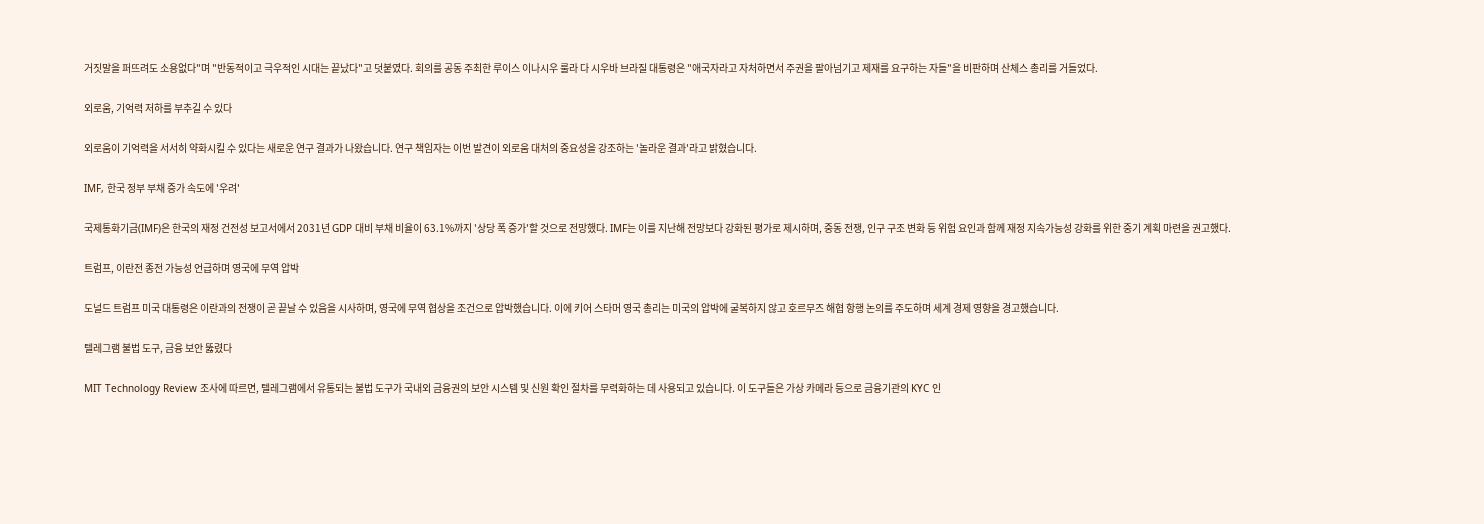거짓말을 퍼뜨려도 소용없다"며 "반동적이고 극우적인 시대는 끝났다"고 덧붙였다. 회의를 공동 주최한 루이스 이나시우 룰라 다 시우바 브라질 대통령은 "애국자라고 자처하면서 주권을 팔아넘기고 제재를 요구하는 자들"을 비판하며 산체스 총리를 거들었다.

외로움, 기억력 저하를 부추길 수 있다

외로움이 기억력을 서서히 약화시킬 수 있다는 새로운 연구 결과가 나왔습니다. 연구 책임자는 이번 발견이 외로움 대처의 중요성을 강조하는 '놀라운 결과'라고 밝혔습니다.

IMF, 한국 정부 부채 증가 속도에 '우려'

국제통화기금(IMF)은 한국의 재정 건전성 보고서에서 2031년 GDP 대비 부채 비율이 63.1%까지 '상당 폭 증가'할 것으로 전망했다. IMF는 이를 지난해 전망보다 강화된 평가로 제시하며, 중동 전쟁, 인구 구조 변화 등 위험 요인과 함께 재정 지속가능성 강화를 위한 중기 계획 마련을 권고했다.

트럼프, 이란전 종전 가능성 언급하며 영국에 무역 압박

도널드 트럼프 미국 대통령은 이란과의 전쟁이 곧 끝날 수 있음을 시사하며, 영국에 무역 협상을 조건으로 압박했습니다. 이에 키어 스타머 영국 총리는 미국의 압박에 굴복하지 않고 호르무즈 해협 항행 논의를 주도하며 세계 경제 영향을 경고했습니다.

텔레그램 불법 도구, 금융 보안 뚫렸다

MIT Technology Review 조사에 따르면, 텔레그램에서 유통되는 불법 도구가 국내외 금융권의 보안 시스템 및 신원 확인 절차를 무력화하는 데 사용되고 있습니다. 이 도구들은 가상 카메라 등으로 금융기관의 KYC 인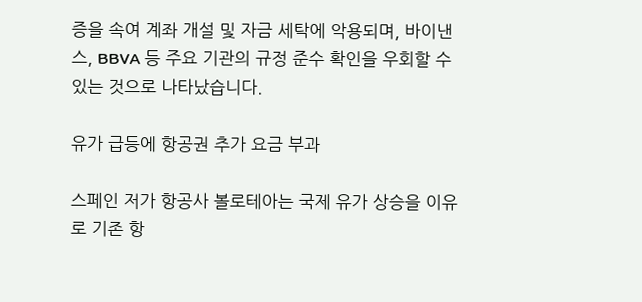증을 속여 계좌 개설 및 자금 세탁에 악용되며, 바이낸스, BBVA 등 주요 기관의 규정 준수 확인을 우회할 수 있는 것으로 나타났습니다.

유가 급등에 항공권 추가 요금 부과

스페인 저가 항공사 볼로테아는 국제 유가 상승을 이유로 기존 항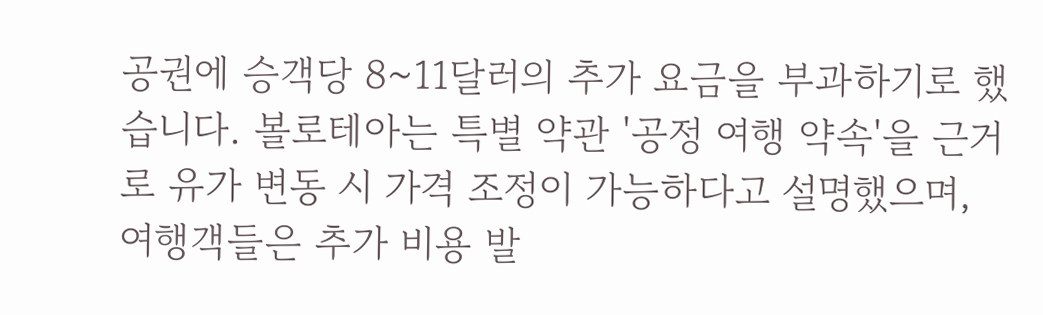공권에 승객당 8~11달러의 추가 요금을 부과하기로 했습니다. 볼로테아는 특별 약관 '공정 여행 약속'을 근거로 유가 변동 시 가격 조정이 가능하다고 설명했으며, 여행객들은 추가 비용 발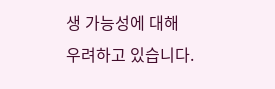생 가능성에 대해 우려하고 있습니다.